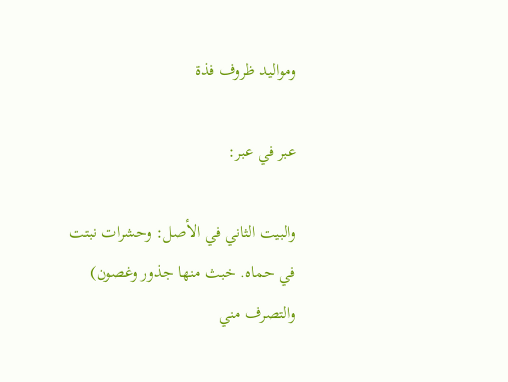ومواليد ظروف فذة

عبر في عبر:

والبيت الثاني في الأصل: وحشرات نبتت في حماه. خبث منها جذور وغصون) والتصرف مني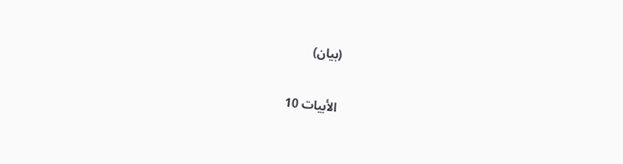(بيان)

الأبيات 10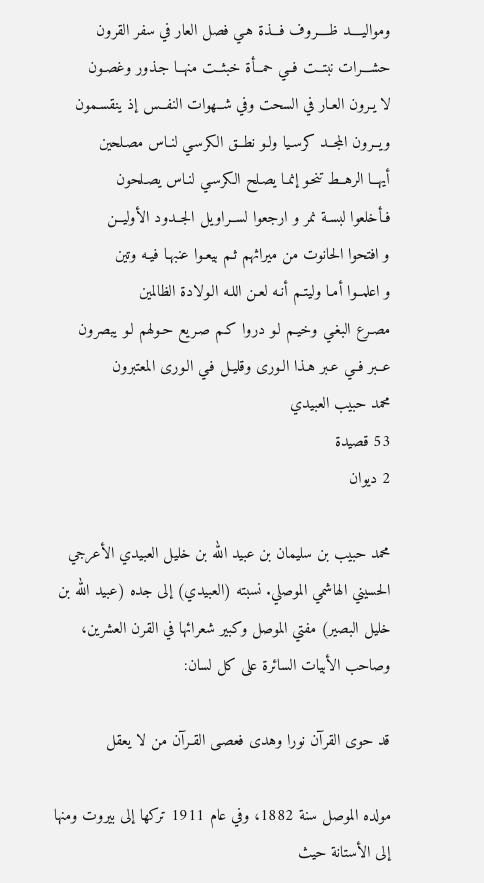ومواليــــد ظــــروف فـــذة هـي فصل العار في سفر القرون
حشـــرات نبتــت فــي حمــأة خبثــت منهــا جـذور وغصـون
لا يـرون العـار في السحت وفي شــهوات النفــس إذ ينقسـمون
ويــرون المجــد كرسـيا ولـو نطــق الكرسـي لنـاس مصـلحين
أيهــا الرهــط تنحـو إنمـا يصـلح الكرسـي لنـاس يصـلحون
فـأخلعوا لبسـة نمر و ارجعوا لســراويل الجــدود الأوليــن
و افتحوا الحانوت من ميراثهم ثـم بيعـوا عنبهـا فيـه وتين
و اعلمــوا أمـا وليتـم أنـه لعـن اللـه الـولادة الظالمين
مصـرع البغـي وخيـم لـو دروا كـم صـريع حـولهم لـو يبصرون
عــبر فــي عـبر هـذا الـورى وقليـل فـي الـورى المعتبرون
محمد حبيب العبيدي
53 قصيدة
2 ديوان

محمد حبيب بن سليمان بن عبيد الله بن خليل العبيدي الأعرجي الحسيني الهاشمي الموصلي. نسبته (العبيدي) إلى جده (عبيد الله بن خليل البصير) مفتي الموصل وكبير شعرائها في القرن العشرين، وصاحب الأبيات السائرة على كل لسان:

قد حوى القرآن نورا وهدى فعصـى القـرآن من لا يعقل

مولده الموصل سنة 1882، وفي عام 1911 تركها إلى بيروت ومنها إلى الأستانة حيث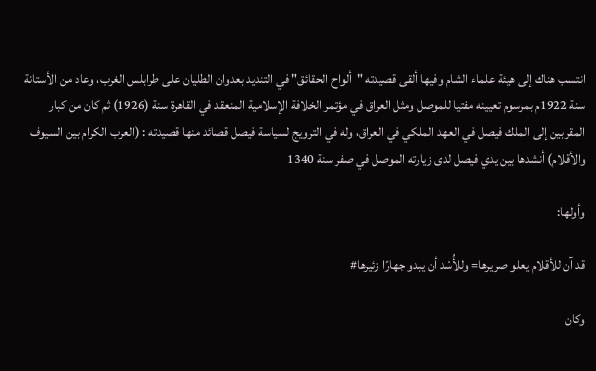انتسب هناك إلى هيئة علماء الشام وفيها ألقى قصيدته "ألواح الحقائق" في التنديد بعدوان الطليان على طرابلس الغرب، وعاد من الأستانة سنة 1922م بمرسوم تعيينه مفتيا للموصل ومثل العراق في مؤتمر الخلافة الإسلامية المنعقد في القاهرة سنة (1926) ثم كان من كبار المقربين إلى الملك فيصل في العهد الملكي في العراق، وله في الترويج لسياسة فيصل قصائد منها قصيدته : (العرب الكرام بين السيوف والأقلام) أنشدها بين يدي فيصل لدى زيارته الموصل في صفر سنة 1340

وأولها:

قد آن للأقلام يعلو صريرها= وللأُسْد أن يبدو جهارًا زئيرها#

وكان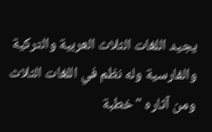يجيد اللغات الثلاث العربية والتركية والفارسية وله نظم في اللغات الثلاث ومن آثاره "خطبة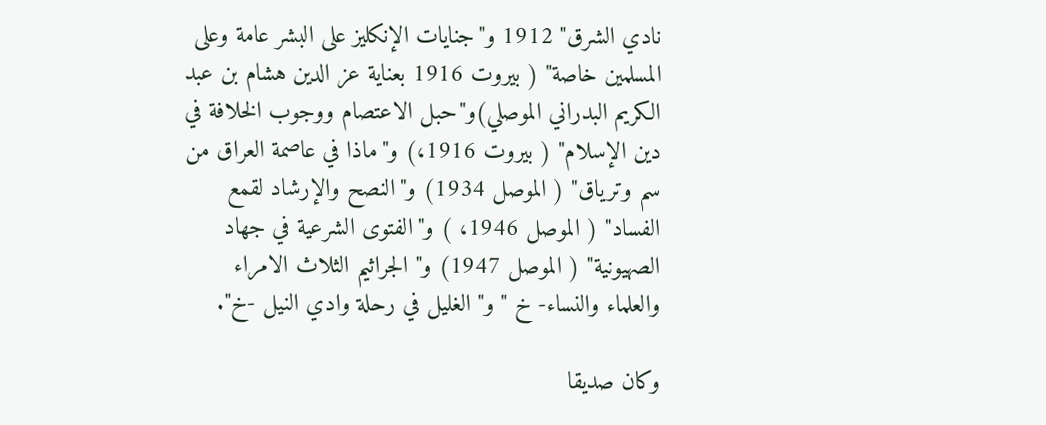نادي الشرق" 1912 و"جنايات الإنكليز على البشر عامة وعلى المسلمين خاصة" ( بيروت 1916 بعناية عز الدين هشام بن عبد الكريم البدراني الموصلي)و"حبل الاعتصام ووجوب الخلافة في دين الإسلام" ( بيروت 1916،) و"ماذا في عاصمة العراق من سم وترياق" ( الموصل 1934) و"النصح والإرشاد لقمع الفساد" ( الموصل 1946، ) و"الفتوى الشرعية في جهاد الصهيونية" ( الموصل 1947) و" الجراثيم الثلاث الامراء والعلماء والنساء- خ " و" الغليل في رحلة وادي النيل -خ".

وكان صديقا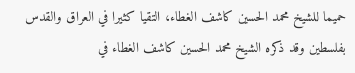حميما للشيخ محمد الحسين كاشف الغطاء، التقيا كثيرا في العراق والقدس بفلسطين وقد ذكره الشيخ محمد الحسين كاشف الغطاء في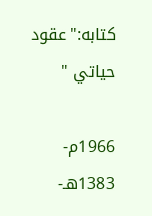كتابه:"عقود حياتي "

1966م-
1383هـ-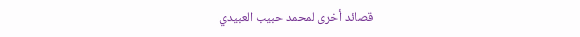قصائد أخرى لمحمد حبيب العبيدي